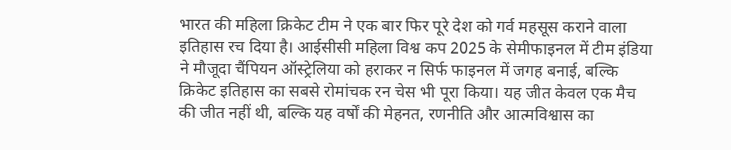भारत की महिला क्रिकेट टीम ने एक बार फिर पूरे देश को गर्व महसूस कराने वाला इतिहास रच दिया है। आईसीसी महिला विश्व कप 2025 के सेमीफाइनल में टीम इंडिया ने मौजूदा चैंपियन ऑस्ट्रेलिया को हराकर न सिर्फ फाइनल में जगह बनाई, बल्कि क्रिकेट इतिहास का सबसे रोमांचक रन चेस भी पूरा किया। यह जीत केवल एक मैच की जीत नहीं थी, बल्कि यह वर्षों की मेहनत, रणनीति और आत्मविश्वास का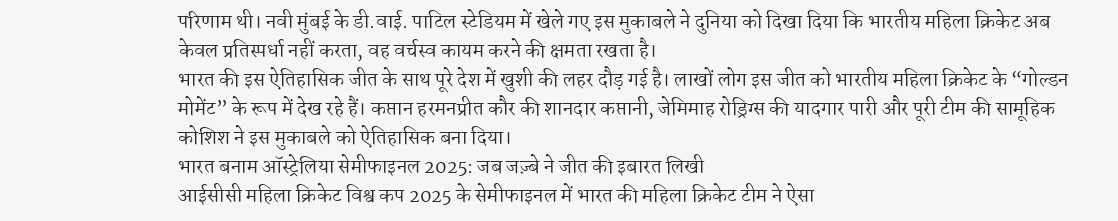परिणाम थी। नवी मुंबई के डी.वाई. पाटिल स्टेडियम में खेले गए इस मुकाबले ने दुनिया को दिखा दिया कि भारतीय महिला क्रिकेट अब केवल प्रतिस्पर्धा नहीं करता, वह वर्चस्व कायम करने की क्षमता रखता है।
भारत की इस ऐतिहासिक जीत के साथ पूरे देश में खुशी की लहर दौड़ गई है। लाखों लोग इस जीत को भारतीय महिला क्रिकेट के “गोल्डन मोमेंट” के रूप में देख रहे हैं। कप्तान हरमनप्रीत कौर की शानदार कप्तानी, जेमिमाह रोड्रिग्स की यादगार पारी और पूरी टीम की सामूहिक कोशिश ने इस मुकाबले को ऐतिहासिक बना दिया।
भारत बनाम ऑस्ट्रेलिया सेमीफाइनल 2025: जब जज़्बे ने जीत की इबारत लिखी
आईसीसी महिला क्रिकेट विश्व कप 2025 के सेमीफाइनल में भारत की महिला क्रिकेट टीम ने ऐसा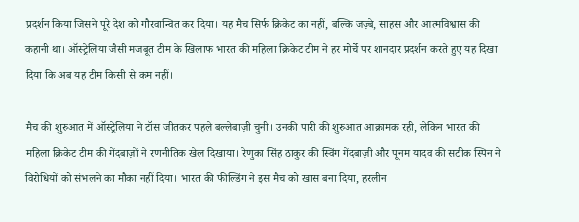प्रदर्शन किया जिसने पूरे देश को गौरवान्वित कर दिया। यह मैच सिर्फ क्रिकेट का नहीं, बल्कि जज़्बे, साहस और आत्मविश्वास की कहानी था। ऑस्ट्रेलिया जैसी मजबूत टीम के खिलाफ भारत की महिला क्रिकेट टीम ने हर मोर्चे पर शानदार प्रदर्शन करते हुए यह दिखा दिया कि अब यह टीम किसी से कम नहीं।

मैच की शुरुआत में ऑस्ट्रेलिया ने टॉस जीतकर पहले बल्लेबाज़ी चुनी। उनकी पारी की शुरुआत आक्रामक रही, लेकिन भारत की महिला क्रिकेट टीम की गेंदबाज़ों ने रणनीतिक खेल दिखाया। रेणुका सिंह ठाकुर की स्विंग गेंदबाज़ी और पूनम यादव की सटीक स्पिन ने विरोधियों को संभलने का मौका नहीं दिया। भारत की फील्डिंग ने इस मैच को खास बना दिया, हरलीन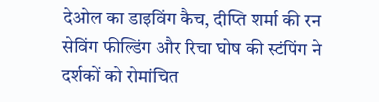देओल का डाइविंग कैच, दीप्ति शर्मा की रन सेविंग फील्डिंग और रिचा घोष की स्टंपिंग ने दर्शकों को रोमांचित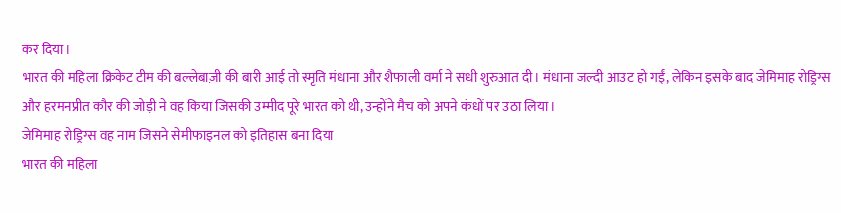कर दिया।
भारत की महिला क्रिकेट टीम की बल्लेबाज़ी की बारी आई तो स्मृति मंधाना और शैफाली वर्मा ने सधी शुरुआत दी। मंधाना जल्दी आउट हो गईं, लेकिन इसके बाद जेमिमाह रोड्रिग्स और हरमनप्रीत कौर की जोड़ी ने वह किया जिसकी उम्मीद पूरे भारत को थी, उन्होंने मैच को अपने कंधों पर उठा लिया।
जेमिमाह रोड्रिग्स वह नाम जिसने सेमीफाइनल को इतिहास बना दिया
भारत की महिला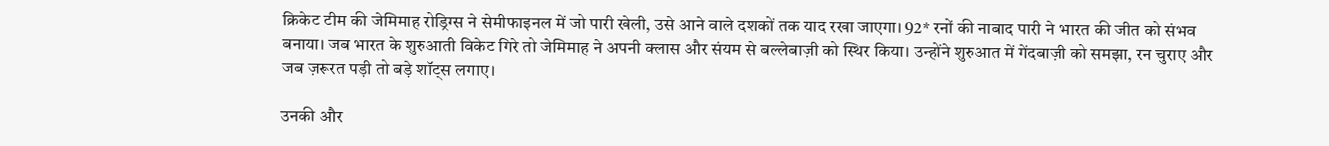क्रिकेट टीम की जेमिमाह रोड्रिग्स ने सेमीफाइनल में जो पारी खेली, उसे आने वाले दशकों तक याद रखा जाएगा। 92* रनों की नाबाद पारी ने भारत की जीत को संभव बनाया। जब भारत के शुरुआती विकेट गिरे तो जेमिमाह ने अपनी क्लास और संयम से बल्लेबाज़ी को स्थिर किया। उन्होंने शुरुआत में गेंदबाज़ी को समझा, रन चुराए और जब ज़रूरत पड़ी तो बड़े शॉट्स लगाए।

उनकी और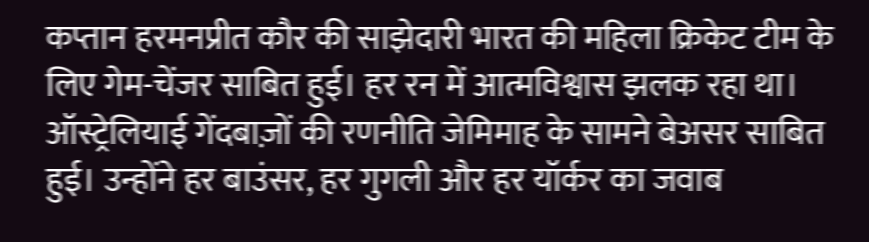कप्तान हरमनप्रीत कौर की साझेदारी भारत की महिला क्रिकेट टीम के लिए गेम-चेंजर साबित हुई। हर रन में आत्मविश्वास झलक रहा था। ऑस्ट्रेलियाई गेंदबाज़ों की रणनीति जेमिमाह के सामने बेअसर साबित हुई। उन्होंने हर बाउंसर, हर गुगली और हर यॉर्कर का जवाब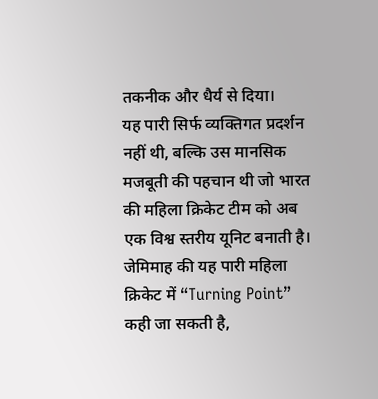तकनीक और धैर्य से दिया।
यह पारी सिर्फ व्यक्तिगत प्रदर्शन नहीं थी, बल्कि उस मानसिक मजबूती की पहचान थी जो भारत की महिला क्रिकेट टीम को अब एक विश्व स्तरीय यूनिट बनाती है। जेमिमाह की यह पारी महिला क्रिकेट में “Turning Point” कही जा सकती है,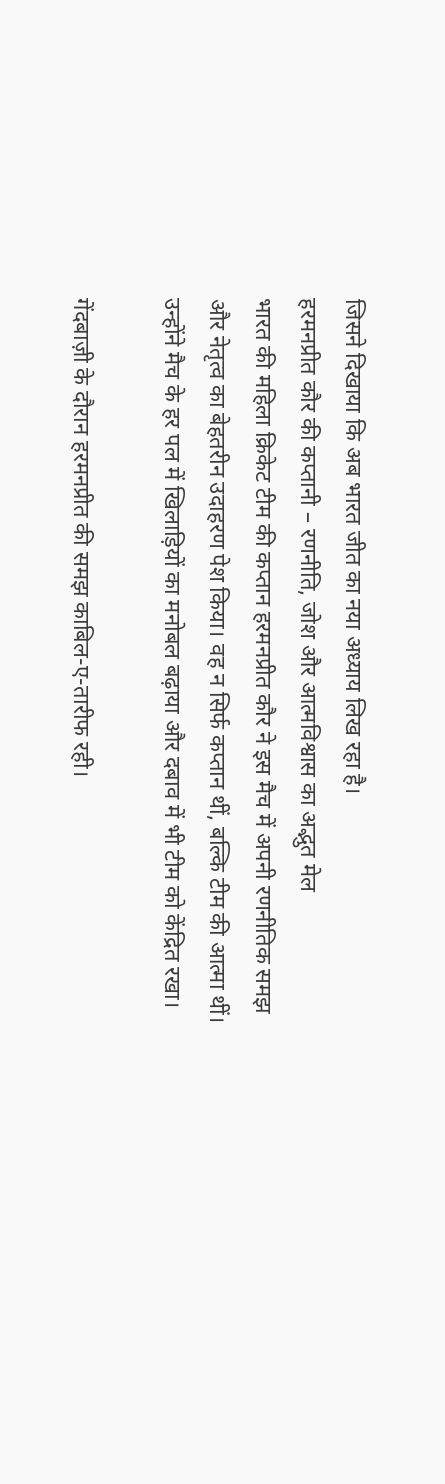जिसने दिखाया कि अब भारत जीत का नया अध्याय लिख रहा है।
हरमनप्रीत कौर की कप्तानी – रणनीति, जोश और आत्मविश्वास का अद्भुत मेल
भारत की महिला क्रिकेट टीम की कप्तान हरमनप्रीत कौर ने इस मैच में अपनी रणनीतिक समझ और नेतृत्व का बेहतरीन उदाहरण पेश किया। वह न सिर्फ कप्तान थीं, बल्कि टीम की आत्मा थीं। उन्होंने मैच के हर पल में खिलाड़ियों का मनोबल बढ़ाया और दबाव में भी टीम को केंद्रित रखा।

गेंदबाज़ी के दौरान हरमनप्रीत की समझ काबिल-ए-तारीफ रही।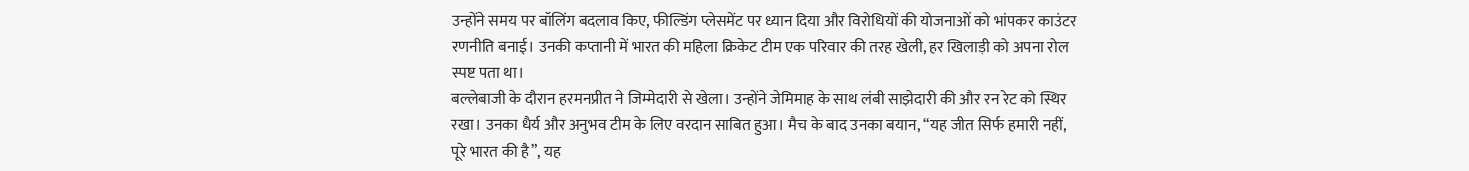उन्होंने समय पर बॉलिंग बदलाव किए, फील्डिंग प्लेसमेंट पर ध्यान दिया और विरोधियों की योजनाओं को भांपकर काउंटर रणनीति बनाई। उनकी कप्तानी में भारत की महिला क्रिकेट टीम एक परिवार की तरह खेली, हर खिलाड़ी को अपना रोल स्पष्ट पता था।
बल्लेबाजी के दौरान हरमनप्रीत ने जिम्मेदारी से खेला। उन्होंने जेमिमाह के साथ लंबी साझेदारी की और रन रेट को स्थिर रखा। उनका धैर्य और अनुभव टीम के लिए वरदान साबित हुआ। मैच के बाद उनका बयान, “यह जीत सिर्फ हमारी नहीं, पूरे भारत की है”, यह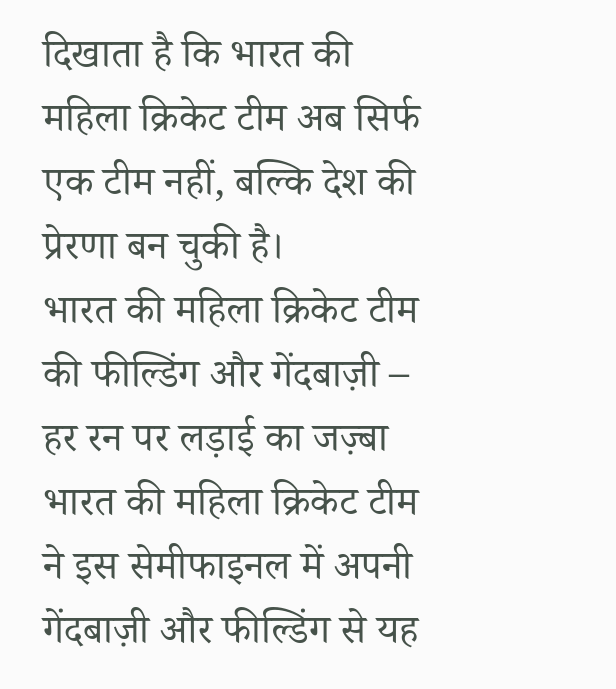दिखाता है कि भारत की महिला क्रिकेट टीम अब सिर्फ एक टीम नहीं, बल्कि देश की प्रेरणा बन चुकी है।
भारत की महिला क्रिकेट टीम की फील्डिंग और गेंदबाज़ी – हर रन पर लड़ाई का जज़्बा
भारत की महिला क्रिकेट टीम ने इस सेमीफाइनल में अपनी गेंदबाज़ी और फील्डिंग से यह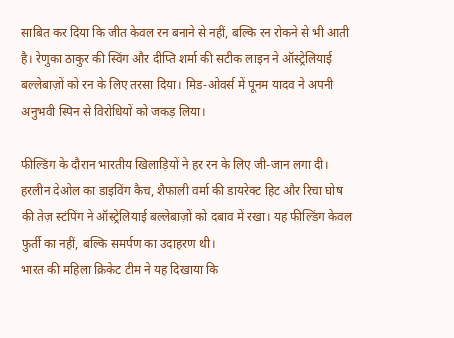साबित कर दिया कि जीत केवल रन बनाने से नहीं, बल्कि रन रोकने से भी आती है। रेणुका ठाकुर की स्विंग और दीप्ति शर्मा की सटीक लाइन ने ऑस्ट्रेलियाई बल्लेबाज़ों को रन के लिए तरसा दिया। मिड-ओवर्स में पूनम यादव ने अपनी अनुभवी स्पिन से विरोधियों को जकड़ लिया।

फील्डिंग के दौरान भारतीय खिलाड़ियों ने हर रन के लिए जी-जान लगा दी। हरलीन देओल का डाइविंग कैच, शैफाली वर्मा की डायरेक्ट हिट और रिचा घोष की तेज़ स्टंपिंग ने ऑस्ट्रेलियाई बल्लेबाज़ों को दबाव में रखा। यह फील्डिंग केवल फुर्ती का नहीं, बल्कि समर्पण का उदाहरण थी।
भारत की महिला क्रिकेट टीम ने यह दिखाया कि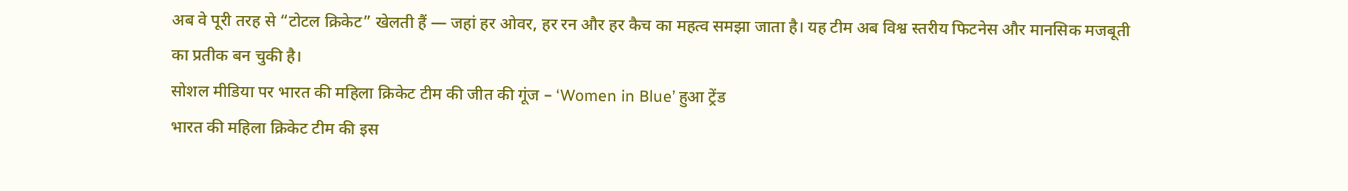अब वे पूरी तरह से “टोटल क्रिकेट” खेलती हैं — जहां हर ओवर, हर रन और हर कैच का महत्व समझा जाता है। यह टीम अब विश्व स्तरीय फिटनेस और मानसिक मजबूती का प्रतीक बन चुकी है।
सोशल मीडिया पर भारत की महिला क्रिकेट टीम की जीत की गूंज – ‘Women in Blue’ हुआ ट्रेंड
भारत की महिला क्रिकेट टीम की इस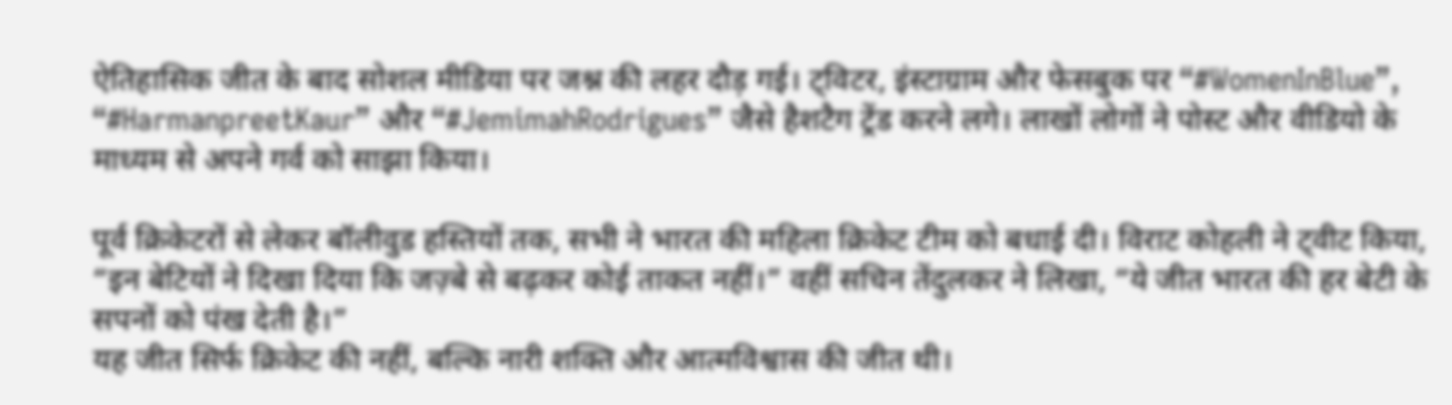ऐतिहासिक जीत के बाद सोशल मीडिया पर जश्न की लहर दौड़ गई। ट्विटर, इंस्टाग्राम और फेसबुक पर “#WomenInBlue”, “#HarmanpreetKaur” और “#JemimahRodrigues” जैसे हैशटैग ट्रेंड करने लगे। लाखों लोगों ने पोस्ट और वीडियो के माध्यम से अपने गर्व को साझा किया।

पूर्व क्रिकेटरों से लेकर बॉलीवुड हस्तियों तक, सभी ने भारत की महिला क्रिकेट टीम को बधाई दी। विराट कोहली ने ट्वीट किया, “इन बेटियों ने दिखा दिया कि जज़्बे से बढ़कर कोई ताकत नहीं।” वहीं सचिन तेंदुलकर ने लिखा, “ये जीत भारत की हर बेटी के सपनों को पंख देती है।”
यह जीत सिर्फ क्रिकेट की नहीं, बल्कि नारी शक्ति और आत्मविश्वास की जीत थी।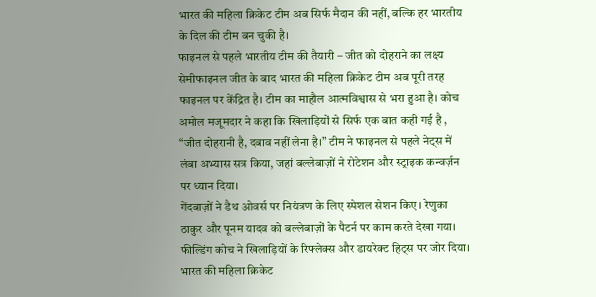भारत की महिला क्रिकेट टीम अब सिर्फ मैदान की नहीं, बल्कि हर भारतीय के दिल की टीम बन चुकी है।
फाइनल से पहले भारतीय टीम की तैयारी – जीत को दोहराने का लक्ष्य
सेमीफाइनल जीत के बाद भारत की महिला क्रिकेट टीम अब पूरी तरह फाइनल पर केंद्रित है। टीम का माहौल आत्मविश्वास से भरा हुआ है। कोच अमोल मजूमदार ने कहा कि खिलाड़ियों से सिर्फ एक बात कही गई है , “जीत दोहरानी है, दबाव नहीं लेना है।” टीम ने फाइनल से पहले नेट्स में लंबा अभ्यास सत्र किया, जहां बल्लेबाज़ों ने रोटेशन और स्ट्राइक कन्वर्ज़न पर ध्यान दिया।
गेंदबाज़ों ने डैथ ओवर्स पर नियंत्रण के लिए स्पेशल सेशन किए। रेणुका ठाकुर और पूनम यादव को बल्लेबाज़ों के पैटर्न पर काम करते देखा गया। फील्डिंग कोच ने खिलाड़ियों के रिफ्लेक्स और डायरेक्ट हिट्स पर जोर दिया। भारत की महिला क्रिकेट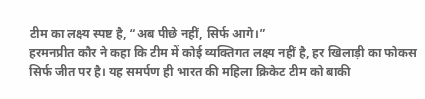टीम का लक्ष्य स्पष्ट है, “अब पीछे नहीं, सिर्फ आगे।”
हरमनप्रीत कौर ने कहा कि टीम में कोई व्यक्तिगत लक्ष्य नहीं है, हर खिलाड़ी का फोकस सिर्फ जीत पर है। यह समर्पण ही भारत की महिला क्रिकेट टीम को बाकी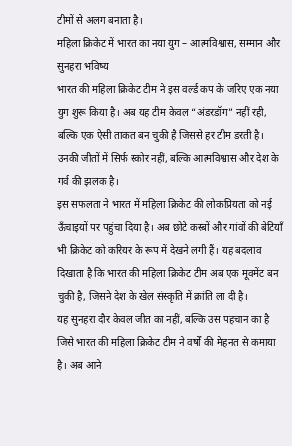टीमों से अलग बनाता है।
महिला क्रिकेट में भारत का नया युग – आत्मविश्वास, सम्मान और सुनहरा भविष्य
भारत की महिला क्रिकेट टीम ने इस वर्ल्ड कप के जरिए एक नया युग शुरू किया है। अब यह टीम केवल “अंडरडॉग” नहीं रही, बल्कि एक ऐसी ताकत बन चुकी है जिससे हर टीम डरती है। उनकी जीतों में सिर्फ स्कोर नहीं, बल्कि आत्मविश्वास और देश के गर्व की झलक है।
इस सफलता ने भारत में महिला क्रिकेट की लोकप्रियता को नई ऊँचाइयों पर पहुंचा दिया है। अब छोटे कस्बों और गांवों की बेटियाँ भी क्रिकेट को करियर के रूप में देखने लगी हैं। यह बदलाव दिखाता है कि भारत की महिला क्रिकेट टीम अब एक मूवमेंट बन चुकी है, जिसने देश के खेल संस्कृति में क्रांति ला दी है।
यह सुनहरा दौर केवल जीत का नहीं, बल्कि उस पहचान का है जिसे भारत की महिला क्रिकेट टीम ने वर्षों की मेहनत से कमाया है। अब आने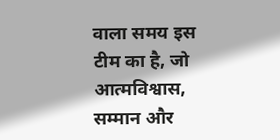वाला समय इस टीम का है, जो आत्मविश्वास, सम्मान और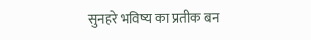सुनहरे भविष्य का प्रतीक बन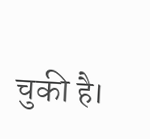चुकी है।